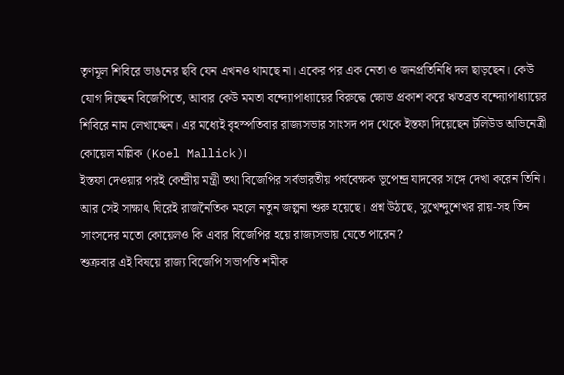তৃণমূল শিবিরে ভাঙনের ছবি যেন এখনও থামছে না। একের পর এক নেতা ও জনপ্রতিনিধি দল ছাড়ছেন। কেউ যোগ দিচ্ছেন বিজেপিতে, আবার কেউ মমতা বন্দ্যোপাধ্যায়ের বিরুদ্ধে ক্ষোভ প্রকাশ করে ঋতব্রত বন্দ্যোপাধ্যায়ের শিবিরে নাম লেখাচ্ছেন। এর মধ্যেই বৃহস্পতিবার রাজ্যসভার সাংসদ পদ থেকে ইস্তফা দিয়েছেন টলিউড অভিনেত্রী কোয়েল মল্লিক (Koel Mallick)।
ইস্তফা দেওয়ার পরই কেন্দ্রীয় মন্ত্রী তথা বিজেপির সর্বভারতীয় পর্যবেক্ষক ভূপেন্দ্র যাদবের সঙ্গে দেখা করেন তিনি। আর সেই সাক্ষাৎ ঘিরেই রাজনৈতিক মহলে নতুন জল্পনা শুরু হয়েছে। প্রশ্ন উঠছে, সুখেন্দুশেখর রায়-সহ তিন সাংসদের মতো কোয়েলও কি এবার বিজেপির হয়ে রাজ্যসভায় যেতে পারেন?
শুক্রবার এই বিষয়ে রাজ্য বিজেপি সভাপতি শমীক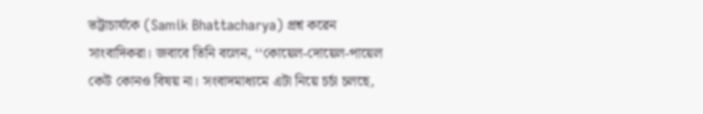ভট্টাচার্যকে (Samik Bhattacharya) প্রশ্ন করেন সাংবাদিকরা। জবাবে তিনি বলেন, ‘‘কোয়েল-দোয়েল-পায়েল কেউ কোনও বিষয় না। সংবাদমাধ্যমে এটা নিয়ে চর্চা চলছে,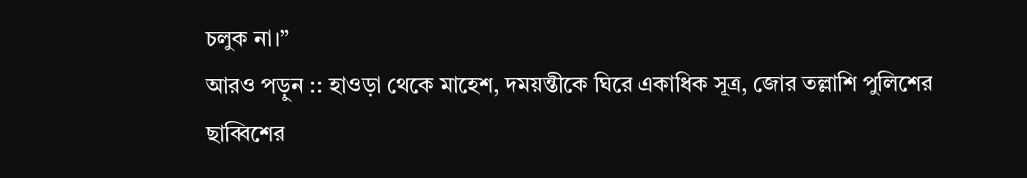চলুক না।”
আরও পড়ুন :: হাওড়া থেকে মাহেশ, দময়ন্তীকে ঘিরে একাধিক সূত্র, জোর তল্লাশি পুলিশের
ছাব্বিশের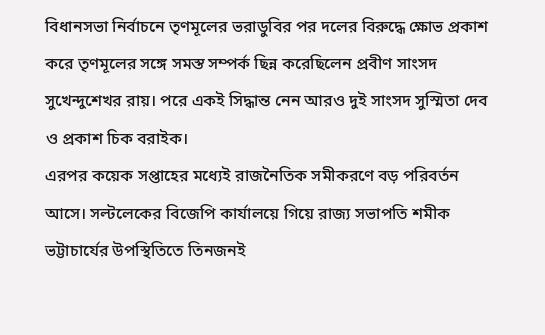বিধানসভা নির্বাচনে তৃণমূলের ভরাডুবির পর দলের বিরুদ্ধে ক্ষোভ প্রকাশ করে তৃণমূলের সঙ্গে সমস্ত সম্পর্ক ছিন্ন করেছিলেন প্রবীণ সাংসদ সুখেন্দুশেখর রায়। পরে একই সিদ্ধান্ত নেন আরও দুই সাংসদ সুস্মিতা দেব ও প্রকাশ চিক বরাইক।
এরপর কয়েক সপ্তাহের মধ্যেই রাজনৈতিক সমীকরণে বড় পরিবর্তন আসে। সল্টলেকের বিজেপি কার্যালয়ে গিয়ে রাজ্য সভাপতি শমীক ভট্টাচার্যের উপস্থিতিতে তিনজনই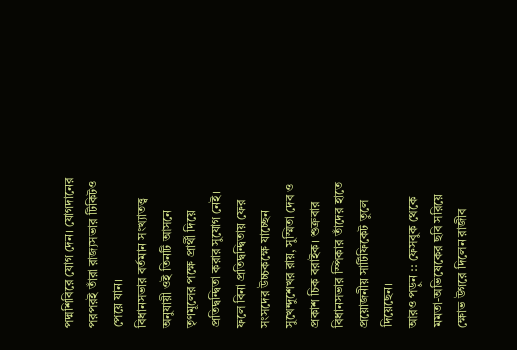পদ্মশিবিরে যোগ দেন। যোগদানের পরপরই তাঁরা রাজ্যসভার টিকিটও পেয়ে যান।
বিধানসভার বর্তমান সংখ্যাতত্ত্ব অনুযায়ী ওই তিনটি আসনে তৃণমূলের পক্ষে প্রার্থী দিয়ে প্রতিদ্বন্দ্বিতা করার সুযোগ নেই। ফলে বিনা প্রতিদ্বন্দ্বিতায় ফের সংসদের উচ্চকক্ষে যাচ্ছেন সুখেন্দুশেখর রায়, সুস্মিতা দেব ও প্রকাশ চিক বরাইক। শুক্রবার বিধানসভার স্পিকার তাঁদের হাতে প্রয়োজনীয় সার্টিফিকেট তুলে দিয়েছেন।
আরও পড়ুন :: ফেসবুক থেকে মমতা-অভিষেকের ছবি সরিয়ে ক্ষোভ উগরে দিলেন রাজীব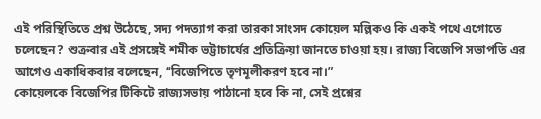এই পরিস্থিতিতে প্রশ্ন উঠেছে, সদ্য পদত্যাগ করা তারকা সাংসদ কোয়েল মল্লিকও কি একই পথে এগোতে চলেছেন? শুক্রবার এই প্রসঙ্গেই শমীক ভট্টাচার্যের প্রতিক্রিয়া জানতে চাওয়া হয়। রাজ্য বিজেপি সভাপতি এর আগেও একাধিকবার বলেছেন, ‘‘বিজেপিতে তৃণমূলীকরণ হবে না।”
কোয়েলকে বিজেপির টিকিটে রাজ্যসভায় পাঠানো হবে কি না, সেই প্রশ্নের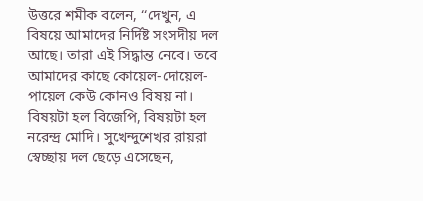উত্তরে শমীক বলেন, ‘‘দেখুন, এ বিষয়ে আমাদের নির্দিষ্ট সংসদীয় দল আছে। তারা এই সিদ্ধান্ত নেবে। তবে আমাদের কাছে কোয়েল-দোয়েল-পায়েল কেউ কোনও বিষয় না। বিষয়টা হল বিজেপি, বিষয়টা হল নরেন্দ্র মোদি। সুখেন্দুশেখর রায়রা স্বেচ্ছায় দল ছেড়ে এসেছেন,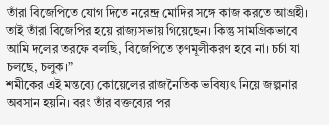তাঁরা বিজেপিতে যোগ দিতে নরেন্দ্র মোদির সঙ্গে কাজ করতে আগ্রহী। তাই তাঁরা বিজেপির হয়ে রাজ্যসভায় গিয়েছেন। কিন্তু সামগ্রিকভাবে আমি দলের তরফে বলছি, বিজেপিতে তৃণমূলীকরণ হবে না। চর্চা যা চলছে, চলুক।”
শমীকের এই মন্তব্যে কোয়েলের রাজনৈতিক ভবিষ্যৎ নিয়ে জল্পনার অবসান হয়নি। বরং তাঁর বক্তব্যের পর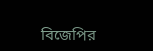বিজেপির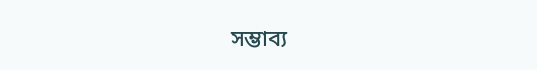সম্ভাব্য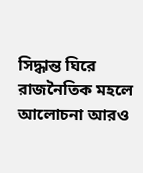সিদ্ধান্ত ঘিরে রাজনৈতিক মহলে আলোচনা আরও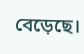বেড়েছে।